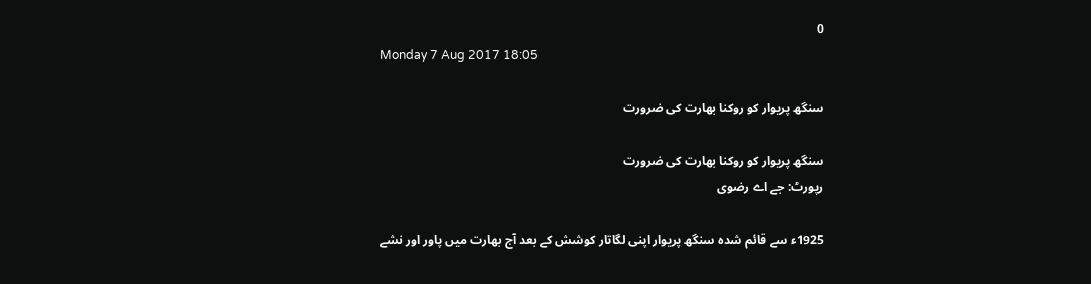0
Monday 7 Aug 2017 18:05

سنگھ پریوار کو روکنا بھارت کی ضرورت

سنگھ پریوار کو روکنا بھارت کی ضرورت
رپورٹ: جے اے رضوی

1925ء سے قائم شدہ سنگھ پریوار اپنی لگاتار کوشش کے بعد آج بھارت میں پاور اور نشے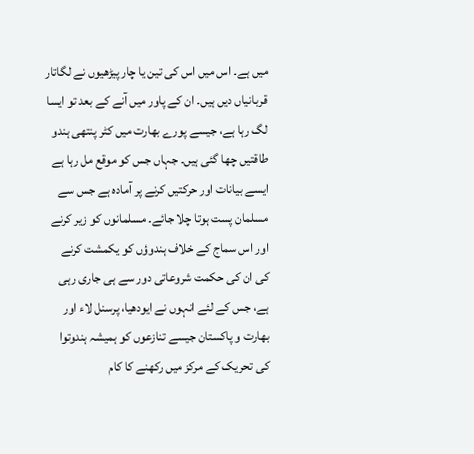میں ہے۔ اس میں اس کی تین یا چار پیڑھیوں نے لگاتار قربانیاں دیں ہیں۔ ان کے پاور میں آنے کے بعد تو ایسا لگ رہا ہے، جیسے پورے بھارت میں کٹر پنتھی ہندو طاقتیں چھا گئی ہیں۔ جہاں جس کو موقع مل رہا ہے ایسے بیانات اور حرکتیں کرنے پر آمادہ ہے جس سے مسلمان پست ہوتا چلا جائے۔ مسلمانوں کو زیر کرنے اور اس سماج کے خلاف ہندوؤں کو یکمشت کرنے کی ان کی حکمت شروعاتی دور سے ہی جاری رہی ہے، جس کے لئے انہوں نے ایودھیا، پرسنل لاء اور بھارت و پاکستان جیسے تنازعوں کو ہمیشہ ہندوتوا کی تحریک کے مرکز میں رکھنے کا کام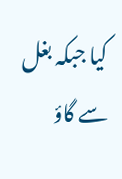کیا جبکہ بغل سے گاؤ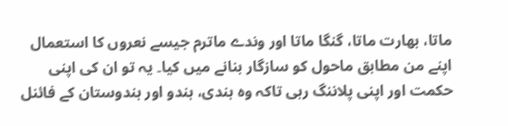ماتا، بھارت ماتا، گنگا ماتا اور وندے ماترم جیسے نعروں کا استعمال اپنے من مطابق ماحول کو سازگار بنانے میں کیا۔ یہ تو ان کی اپنی حکمت اور اپنی پلاننگ رہی تاکہ وہ ہندی، ہندو اور ہندوستان کے فائنل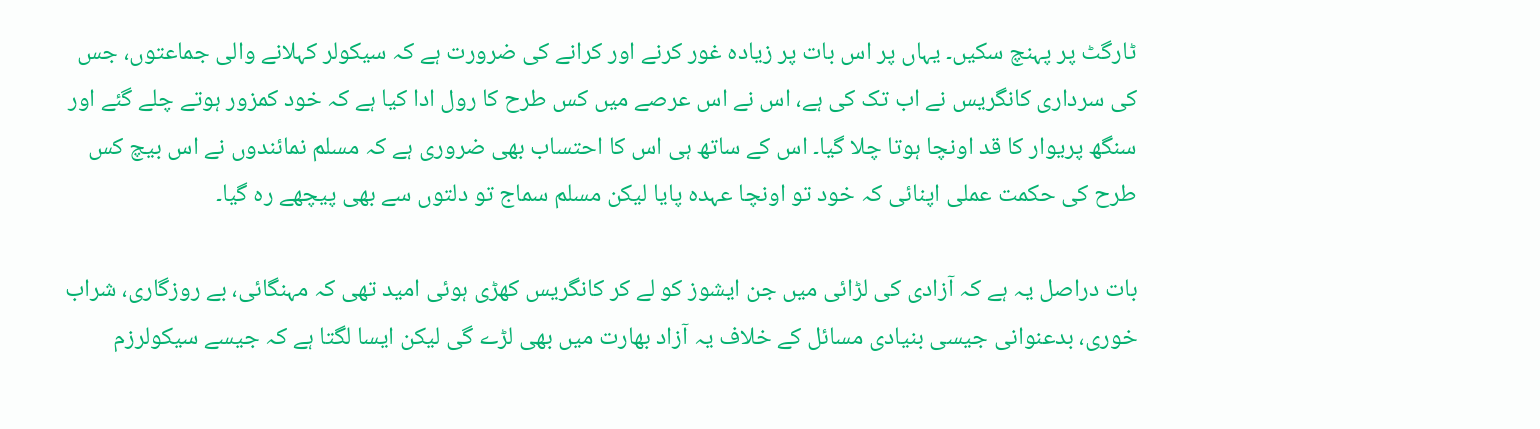ٹارگٹ پر پہنچ سکیں۔ یہاں پر اس بات پر زیادہ غور کرنے اور کرانے کی ضرورت ہے کہ سیکولر کہلانے والی جماعتوں، جس کی سرداری کانگریس نے اب تک کی ہے، اس نے اس عرصے میں کس طرح کا رول ادا کیا ہے کہ خود کمزور ہوتے چلے گئے اور سنگھ پریوار کا قد اونچا ہوتا چلا گیا۔ اس کے ساتھ ہی اس کا احتساب بھی ضروری ہے کہ مسلم نمائندوں نے اس بیچ کس طرح کی حکمت عملی اپنائی کہ خود تو اونچا عہدہ پایا لیکن مسلم سماج تو دلتوں سے بھی پیچھے رہ گیا۔

بات دراصل یہ ہے کہ آزادی کی لڑائی میں جن ایشوز کو لے کر کانگریس کھڑی ہوئی امید تھی کہ مہنگائی، بے روزگاری، شراب خوری، بدعنوانی جیسی بنیادی مسائل کے خلاف یہ آزاد بھارت میں بھی لڑے گی لیکن ایسا لگتا ہے کہ جیسے سیکولرزم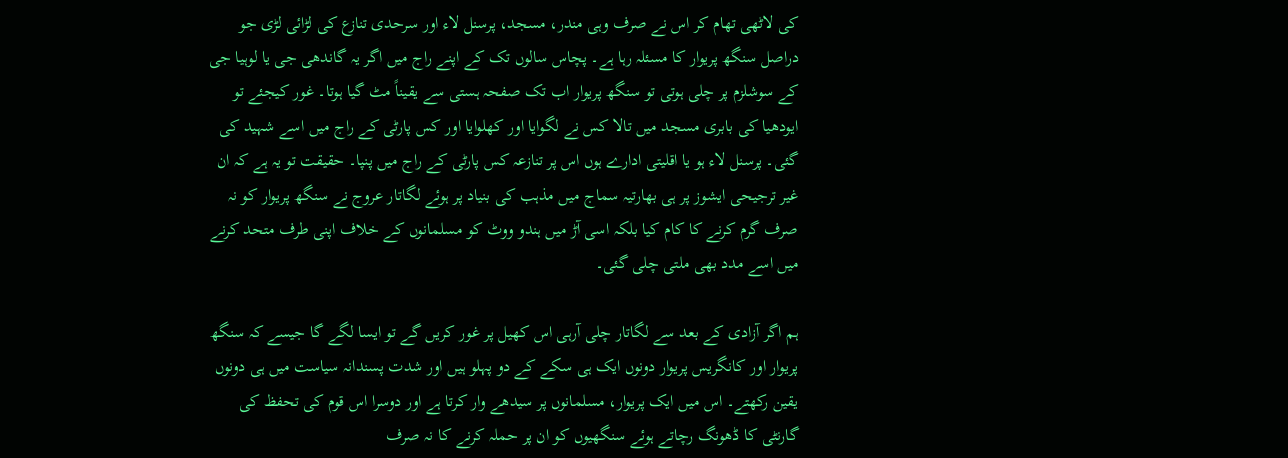کی لاٹھی تھام کر اس نے صرف وہی مندر، مسجد، پرسنل لاء اور سرحدی تنازع کی لڑائی لڑی جو دراصل سنگھ پریوار کا مسئلہ رہا ہے۔ پچاس سالوں تک کے اپنے راج میں اگر یہ گاندھی جی یا لوہیا جی کے سوشلزم پر چلی ہوتی تو سنگھ پریوار اب تک صفحہ ہستی سے یقیناً مٹ گیا ہوتا۔ غور کیجئے تو ایودھیا کی بابری مسجد میں تالا کس نے لگوایا اور کھلوایا اور کس پارٹی کے راج میں اسے شہید کی گئی۔ پرسنل لاء ہو یا اقلیتی ادارے ہوں اس پر تنازعہ کس پارٹی کے راج میں پنپا۔ حقیقت تو یہ ہے کہ ان غیر ترجیحی ایشوز پر ہی بھارتیہ سماج میں مذہب کی بنیاد پر ہوئے لگاتار عروج نے سنگھ پریوار کو نہ صرف گرم کرنے کا کام کیا بلکہ اسی آڑ میں ہندو ووٹ کو مسلمانوں کے خلاف اپنی طرف متحد کرنے میں اسے مدد بھی ملتی چلی گئی۔

ہم اگر آزادی کے بعد سے لگاتار چلی آرہی اس کھیل پر غور کریں گے تو ایسا لگے گا جیسے کہ سنگھ پریوار اور کانگریس پریوار دونوں ایک ہی سکے کے دو پہلو ہیں اور شدت پسندانہ سیاست میں ہی دونوں یقین رکھتے۔ اس میں ایک پریوار، مسلمانوں پر سیدھے وار کرتا ہے اور دوسرا اس قوم کی تحفظ کی گارنٹی کا ڈھونگ رچاتے ہوئے سنگھیوں کو ان پر حملہ کرنے کا نہ صرف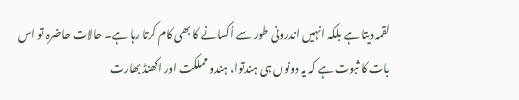لقمہ دیتا ہے بلکہ انہیں اندرونی طور سے اُکسانے کا بھی کام کرتا رہا ہے۔ حالات حاضرہ تو اس بات کا ثبوت ہے کہ یہ دونوں ہی ہندتوا، ہندو مملکت اور اکھنڈ بھارت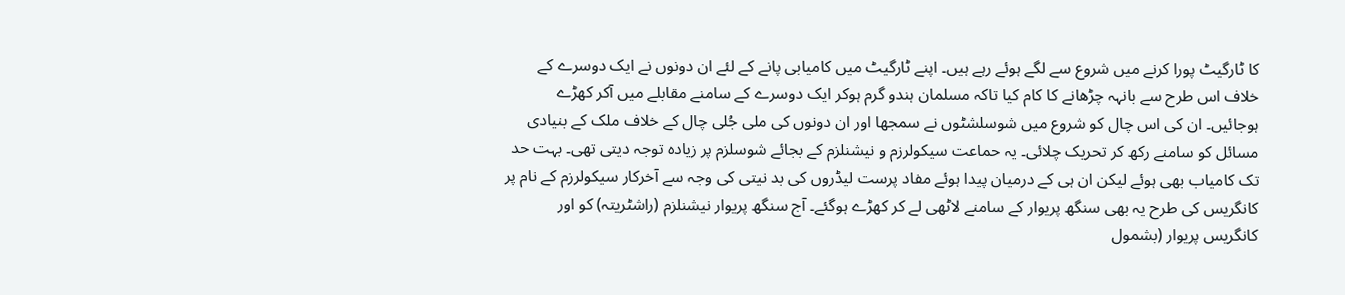کا ٹارگیٹ پورا کرنے میں شروع سے لگے ہوئے رہے ہیں۔ اپنے ٹارگیٹ میں کامیابی پانے کے لئے ان دونوں نے ایک دوسرے کے خلاف اس طرح سے بانہہ چڑھانے کا کام کیا تاکہ مسلمان ہندو گرم ہوکر ایک دوسرے کے سامنے مقابلے میں آکر کھڑے ہوجائیں۔ ان کی اس چال کو شروع میں شوسلشٹوں نے سمجھا اور ان دونوں کی ملی جُلی چال کے خلاف ملک کے بنیادی مسائل کو سامنے رکھ کر تحریک چلائی۔ یہ حماعت سیکولرزم و نیشنلزم کے بجائے شوسلزم پر زیادہ توجہ دیتی تھی۔ بہت حد تک کامیاب بھی ہوئے لیکن ان ہی کے درمیان پیدا ہوئے مفاد پرست لیڈروں کی بد نیتی کی وجہ سے آخرکار سیکولرزم کے نام پر کانگریس کی طرح یہ بھی سنگھ پریوار کے سامنے لاٹھی لے کر کھڑے ہوگئے۔ آج سنگھ پریوار نیشنلزم (راشٹریتہ) کو اور کانگریس پریوار (بشمول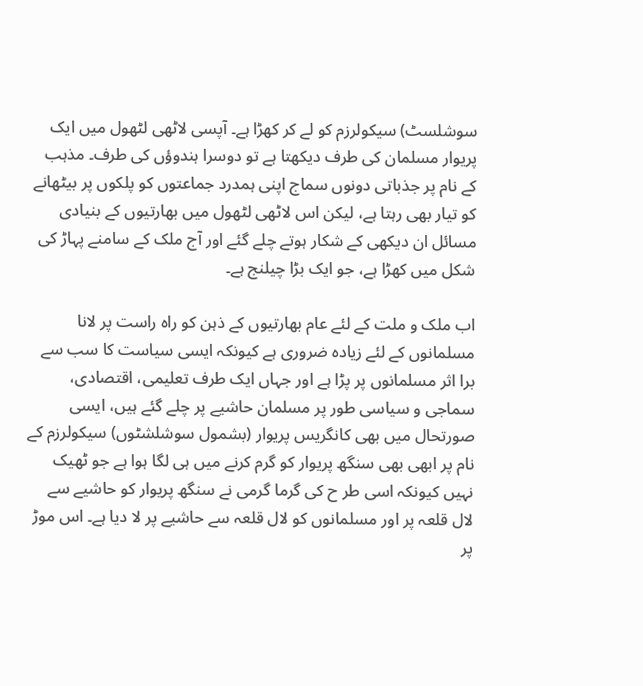سوشلسٹ) سیکولرزم کو لے کر کھڑا ہے۔ آپسی لاٹھی لٹھول میں ایک پریوار مسلمان کی طرف دیکھتا ہے تو دوسرا ہندوؤں کی طرف۔ مذہب کے نام پر جذباتی دونوں سماج اپنی ہمدرد جماعتوں کو پلکوں پر بیٹھانے کو تیار بھی رہتا ہے، لیکن اس لاٹھی لٹھول میں بھارتیوں کے بنیادی مسائل ان دیکھی کے شکار ہوتے چلے گئے اور آج ملک کے سامنے پہاڑ کی شکل میں کھڑا ہے، جو ایک بڑا چیلنج ہے۔

اب ملک و ملت کے لئے عام بھارتیوں کے ذہن کو راہ راست پر لانا مسلمانوں کے لئے زیادہ ضروری ہے کیونکہ ایسی سیاست کا سب سے برا اثر مسلمانوں پر پڑا ہے اور جہاں ایک طرف تعلیمی، اقتصادی، سماجی و سیاسی طور پر مسلمان حاشیے پر چلے گئے ہیں، ایسی صورتحال میں بھی کانگریس پریوار (بشمول سوشلشٹوں) سیکولرزم کے نام پر ابھی بھی سنگھ پریوار کو گرم کرنے میں ہی لگا ہوا ہے جو ٹھیک نہیں کیونکہ اسی طر ح کی گرما گرمی نے سنگھ پریوار کو حاشیے سے لال قلعہ پر اور مسلمانوں کو لال قلعہ سے حاشیے پر لا دیا ہے۔ اس موڑ پر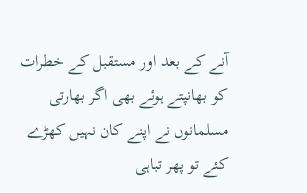آنے کے بعد اور مستقبل کے خطرات کو بھانپتے ہوئے بھی اگر بھارتی مسلمانوں نے اپنے کان نہیں کھڑے کئے تو پھر تباہی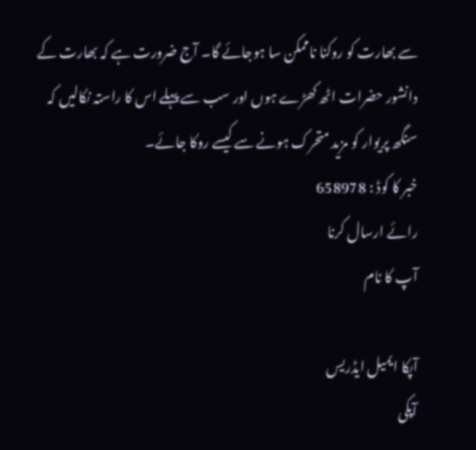سے بھارت کو روکنا ناممکن سا ہوجائے گا۔ آج ضرورت ہے کہ بھارت کے دانشور حضرات اٹھ کھڑے ہوں اور سب سے پہلے اس کا راستہ نکالیں کہ سنگھ پریوار کو مزید متحرک ہونے سے کیسے روکا جائے۔
خبر کا کوڈ : 658978
رائے ارسال کرنا
آپ کا نام

آپکا ایمیل ایڈریس
آپکی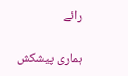رائے

ہماری پیشکش